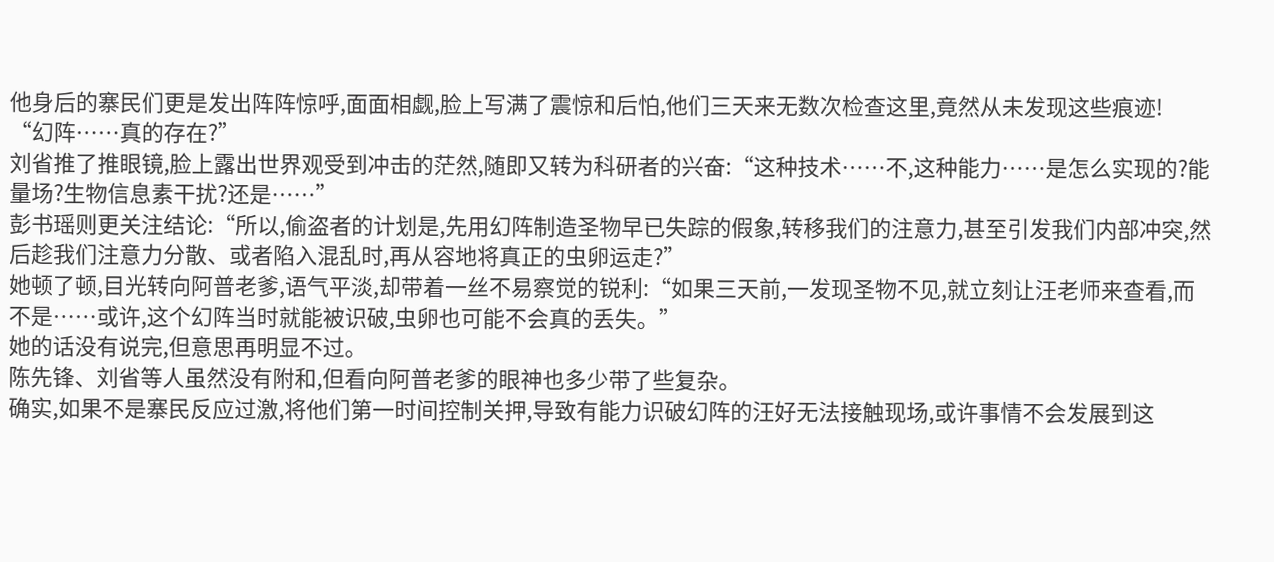他身后的寨民们更是发出阵阵惊呼,面面相觑,脸上写满了震惊和后怕,他们三天来无数次检查这里,竟然从未发现这些痕迹!
“幻阵……真的存在?”
刘省推了推眼镜,脸上露出世界观受到冲击的茫然,随即又转为科研者的兴奋:“这种技术……不,这种能力……是怎么实现的?能量场?生物信息素干扰?还是……”
彭书瑶则更关注结论:“所以,偷盗者的计划是,先用幻阵制造圣物早已失踪的假象,转移我们的注意力,甚至引发我们内部冲突,然后趁我们注意力分散、或者陷入混乱时,再从容地将真正的虫卵运走?”
她顿了顿,目光转向阿普老爹,语气平淡,却带着一丝不易察觉的锐利:“如果三天前,一发现圣物不见,就立刻让汪老师来查看,而不是……或许,这个幻阵当时就能被识破,虫卵也可能不会真的丢失。”
她的话没有说完,但意思再明显不过。
陈先锋、刘省等人虽然没有附和,但看向阿普老爹的眼神也多少带了些复杂。
确实,如果不是寨民反应过激,将他们第一时间控制关押,导致有能力识破幻阵的汪好无法接触现场,或许事情不会发展到这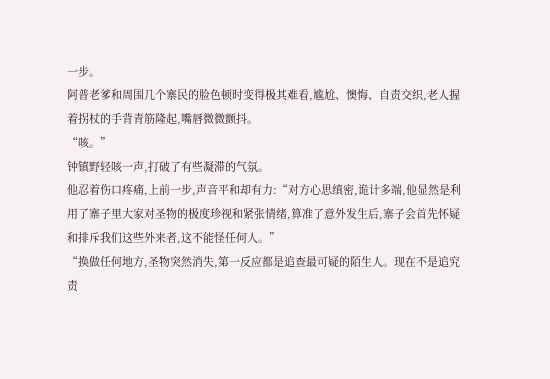一步。
阿普老爹和周围几个寨民的脸色顿时变得极其难看,尴尬、懊悔、自责交织,老人握着拐杖的手背青筋隆起,嘴唇微微颤抖。
“咳。”
钟镇野轻咳一声,打破了有些凝滞的气氛。
他忍着伤口疼痛,上前一步,声音平和却有力:“对方心思缜密,诡计多端,他显然是利用了寨子里大家对圣物的极度珍视和紧张情绪,算准了意外发生后,寨子会首先怀疑和排斥我们这些外来者,这不能怪任何人。”
“换做任何地方,圣物突然消失,第一反应都是追查最可疑的陌生人。现在不是追究责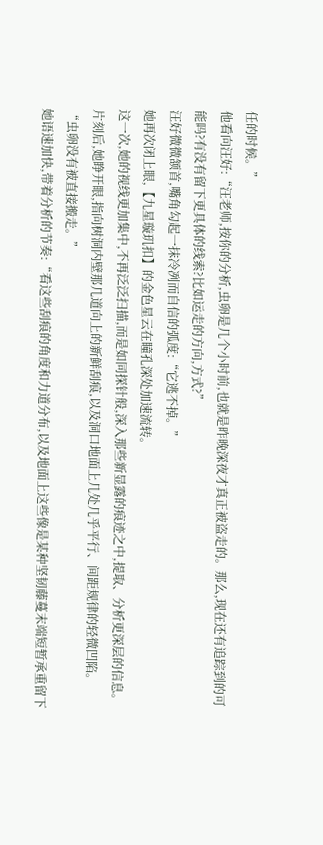任的时候。”
他看向汪好:“汪老师,按你的分析,虫卵是几个小时前,也就是昨晚深夜才真正被盗走的。那么,现在还有追踪到的可能吗?有没有留下更具体的线索?比如运走的方向,方式?”
汪好微微颔首,嘴角勾起一抹冷冽而自信的弧度:“它逃不掉。”
她再次闭上眼,【九星璇玑扣】的金色星云在瞳孔深处加速流转。
这一次,她的视线更加集中,不再泛泛扫描,而是如同探针般,深入那些新显露的痕迹之中,提取、分析更深层的信息。
片刻后,她睁开眼,指向树洞内壁那几道向上的新鲜刮痕,以及洞口地面上几处几乎平行、间距规律的轻微凹陷。
“虫卵没有被直接搬走。”
她语速加快,带着分析的节奏:“看这些刮痕的角度和力道分布,以及地面上这些像是某种坚韧藤蔓末端短暂承重留下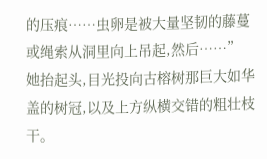的压痕……虫卵是被大量坚韧的藤蔓或绳索从洞里向上吊起,然后……”
她抬起头,目光投向古榕树那巨大如华盖的树冠,以及上方纵横交错的粗壮枝干。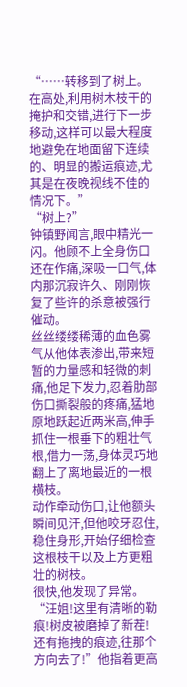“……转移到了树上。在高处,利用树木枝干的掩护和交错,进行下一步移动,这样可以最大程度地避免在地面留下连续的、明显的搬运痕迹,尤其是在夜晚视线不佳的情况下。”
“树上?”
钟镇野闻言,眼中精光一闪。他顾不上全身伤口还在作痛,深吸一口气,体内那沉寂许久、刚刚恢复了些许的杀意被强行催动。
丝丝缕缕稀薄的血色雾气从他体表渗出,带来短暂的力量感和轻微的刺痛,他足下发力,忍着肋部伤口撕裂般的疼痛,猛地原地跃起近两米高,伸手抓住一根垂下的粗壮气根,借力一荡,身体灵巧地翻上了离地最近的一根横枝。
动作牵动伤口,让他额头瞬间见汗,但他咬牙忍住,稳住身形,开始仔细检查这根枝干以及上方更粗壮的树枝。
很快,他发现了异常。
“汪姐!这里有清晰的勒痕!树皮被磨掉了新茬!还有拖拽的痕迹,往那个方向去了!”他指着更高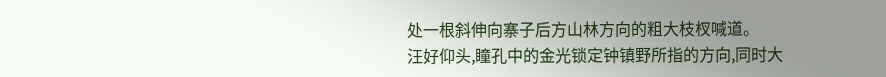处一根斜伸向寨子后方山林方向的粗大枝杈喊道。
汪好仰头,瞳孔中的金光锁定钟镇野所指的方向,同时大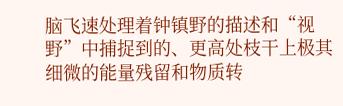脑飞速处理着钟镇野的描述和“视野”中捕捉到的、更高处枝干上极其细微的能量残留和物质转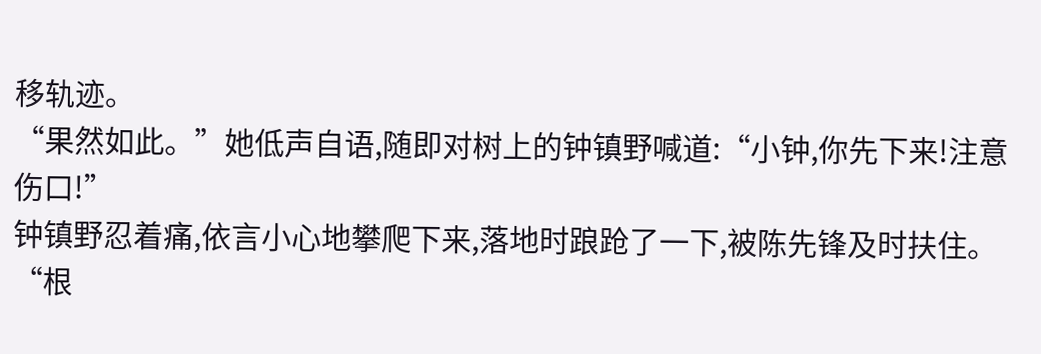移轨迹。
“果然如此。”她低声自语,随即对树上的钟镇野喊道:“小钟,你先下来!注意伤口!”
钟镇野忍着痛,依言小心地攀爬下来,落地时踉跄了一下,被陈先锋及时扶住。
“根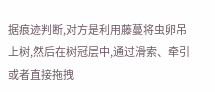据痕迹判断,对方是利用藤蔓将虫卵吊上树,然后在树冠层中,通过滑索、牵引或者直接拖拽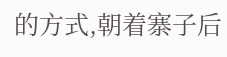的方式,朝着寨子后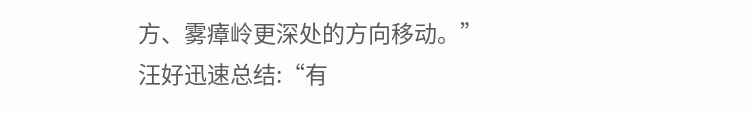方、雾瘴岭更深处的方向移动。”
汪好迅速总结:“有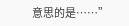意思的是……”